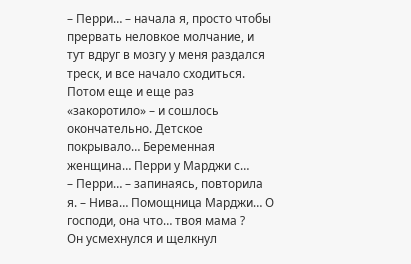– Перри… – начала я, просто чтобы прервать неловкое молчание, и тут вдруг в мозгу у меня раздался треск, и все начало сходиться. Потом еще и еще раз «закоротило» – и сошлось окончательно. Детское покрывало… Беременная женщина… Перри у Марджи с…
– Перри… – запинаясь, повторила я. – Нива… Помощница Марджи… О господи, она что… твоя мама ?
Он усмехнулся и щелкнул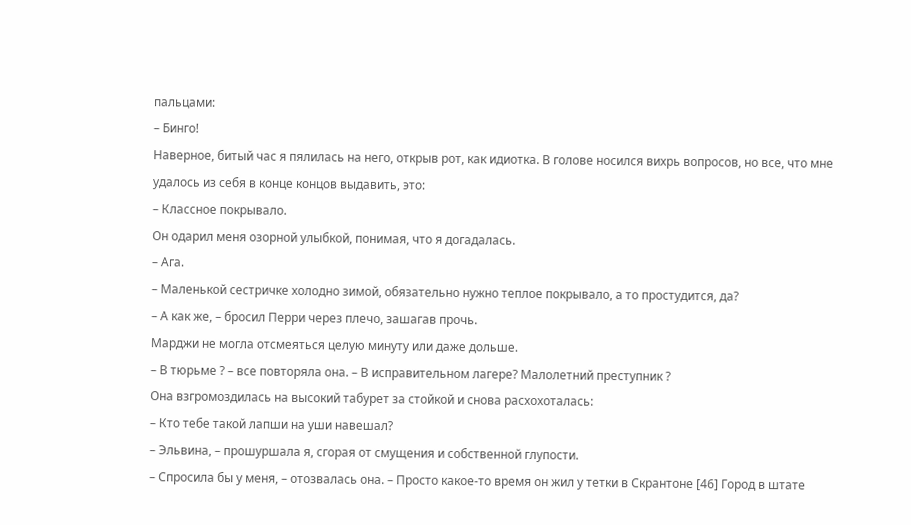пальцами:
– Бинго!
Наверное, битый час я пялилась на него, открыв рот, как идиотка. В голове носился вихрь вопросов, но все, что мне удалось из себя в конце концов выдавить, это:
– Классное покрывало.
Он одарил меня озорной улыбкой, понимая, что я догадалась.
– Ага.
– Маленькой сестричке холодно зимой, обязательно нужно теплое покрывало, а то простудится, да?
– А как же, – бросил Перри через плечо, зашагав прочь.
Марджи не могла отсмеяться целую минуту или даже дольше.
– В тюрьме ? – все повторяла она. – В исправительном лагере? Малолетний преступник ?
Она взгромоздилась на высокий табурет за стойкой и снова расхохоталась:
– Кто тебе такой лапши на уши навешал?
– Эльвина, – прошуршала я, сгорая от смущения и собственной глупости.
– Спросила бы у меня, – отозвалась она. – Просто какое-то время он жил у тетки в Скрантоне [46] Город в штате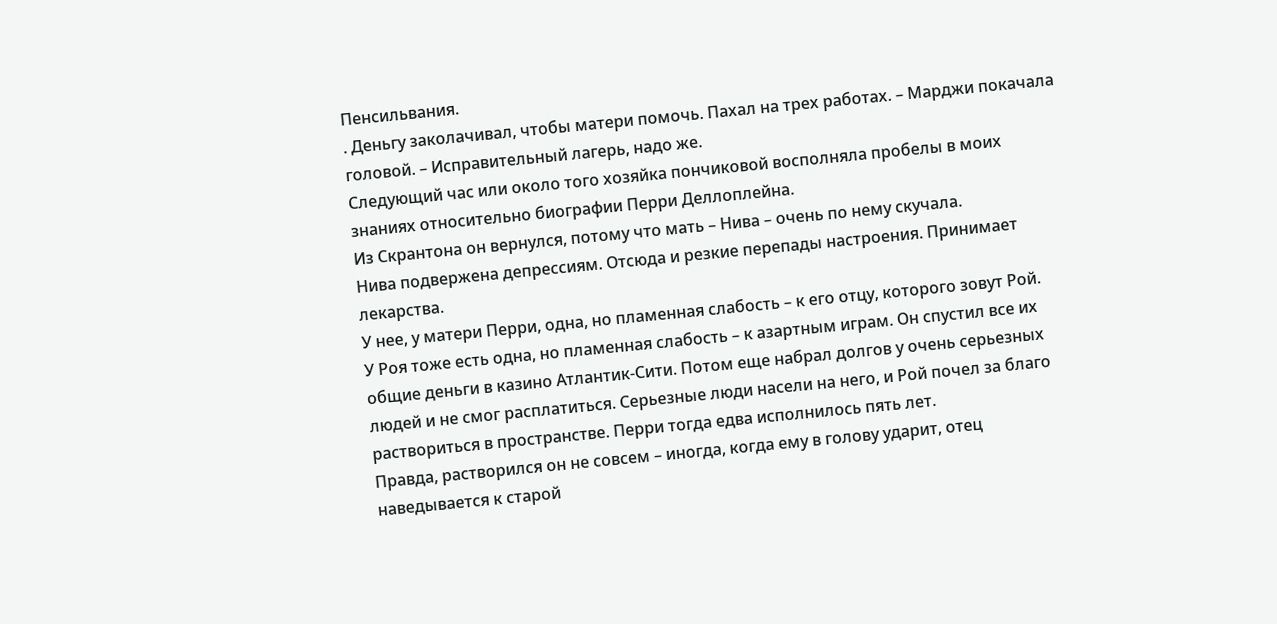Пенсильвания.
. Деньгу заколачивал, чтобы матери помочь. Пахал на трех работах. – Марджи покачала головой. – Исправительный лагерь, надо же.
Следующий час или около того хозяйка пончиковой восполняла пробелы в моих знаниях относительно биографии Перри Деллоплейна.
Из Скрантона он вернулся, потому что мать – Нива – очень по нему скучала.
Нива подвержена депрессиям. Отсюда и резкие перепады настроения. Принимает лекарства.
У нее, у матери Перри, одна, но пламенная слабость – к его отцу, которого зовут Рой.
У Роя тоже есть одна, но пламенная слабость – к азартным играм. Он спустил все их общие деньги в казино Атлантик-Сити. Потом еще набрал долгов у очень серьезных людей и не смог расплатиться. Серьезные люди насели на него, и Рой почел за благо раствориться в пространстве. Перри тогда едва исполнилось пять лет.
Правда, растворился он не совсем – иногда, когда ему в голову ударит, отец наведывается к старой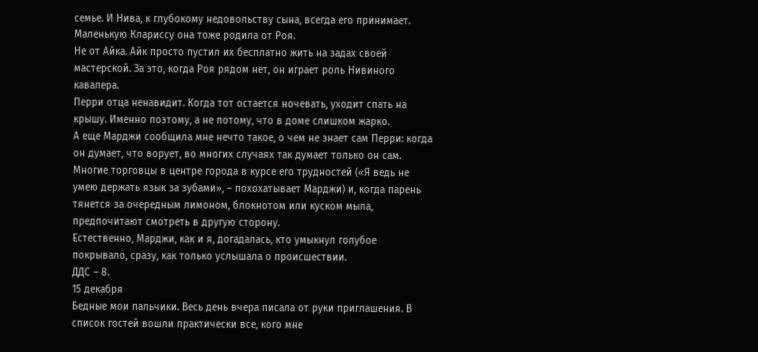семье. И Нива, к глубокому недовольству сына, всегда его принимает.
Маленькую Клариссу она тоже родила от Роя.
Не от Айка. Айк просто пустил их бесплатно жить на задах своей мастерской. За это, когда Роя рядом нет, он играет роль Нивиного кавалера.
Перри отца ненавидит. Когда тот остается ночевать, уходит спать на крышу. Именно поэтому, а не потому, что в доме слишком жарко.
А еще Марджи сообщила мне нечто такое, о чем не знает сам Перри: когда он думает, что ворует, во многих случаях так думает только он сам. Многие торговцы в центре города в курсе его трудностей («Я ведь не умею держать язык за зубами», – похохатывает Марджи) и, когда парень тянется за очередным лимоном, блокнотом или куском мыла, предпочитают смотреть в другую сторону.
Естественно, Марджи, как и я, догадалась, кто умыкнул голубое покрывало, сразу, как только услышала о происшествии.
ДДС – 8.
15 декабря
Бедные мои пальчики. Весь день вчера писала от руки приглашения. В список гостей вошли практически все, кого мне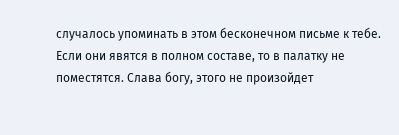случалось упоминать в этом бесконечном письме к тебе. Если они явятся в полном составе, то в палатку не поместятся. Слава богу, этого не произойдет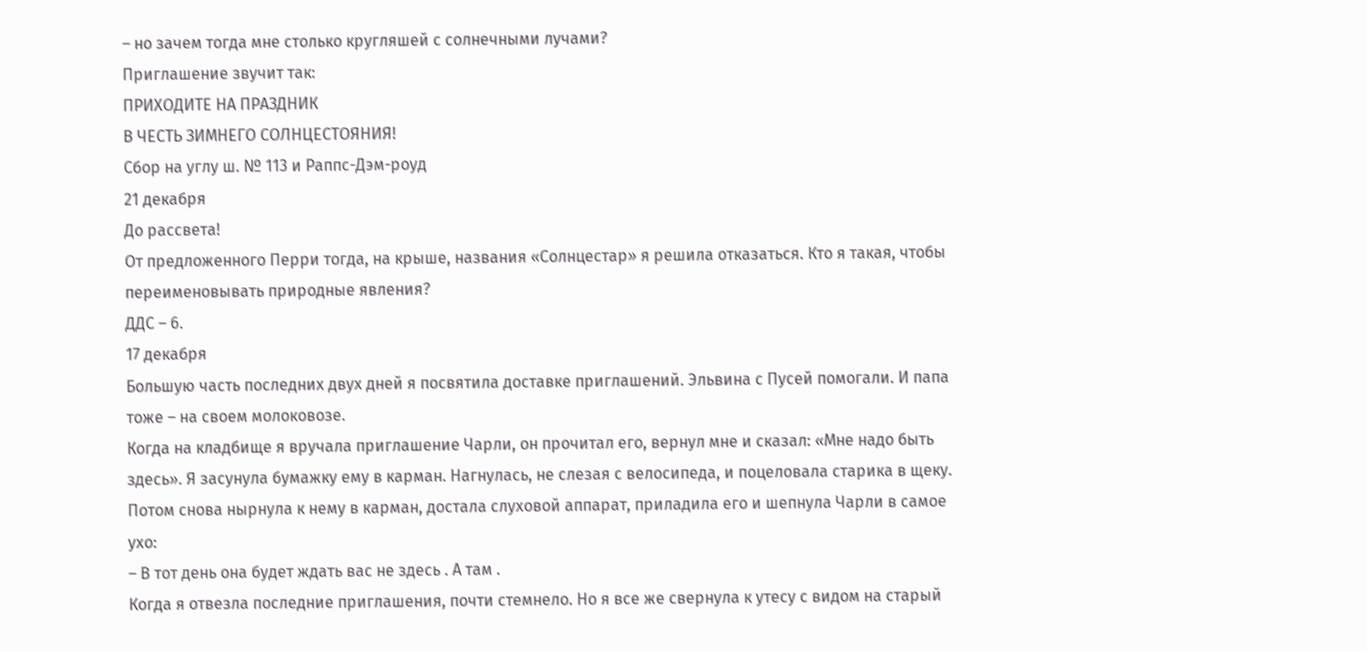– но зачем тогда мне столько кругляшей с солнечными лучами?
Приглашение звучит так:
ПРИХОДИТЕ НА ПРАЗДНИК
В ЧЕСТЬ ЗИМНЕГО СОЛНЦЕСТОЯНИЯ!
Сбор на углу ш. № 113 и Раппс-Дэм-роуд
21 декабря
До рассвета!
От предложенного Перри тогда, на крыше, названия «Солнцестар» я решила отказаться. Кто я такая, чтобы переименовывать природные явления?
ДДС – 6.
17 декабря
Большую часть последних двух дней я посвятила доставке приглашений. Эльвина с Пусей помогали. И папа тоже – на своем молоковозе.
Когда на кладбище я вручала приглашение Чарли, он прочитал его, вернул мне и сказал: «Мне надо быть здесь». Я засунула бумажку ему в карман. Нагнулась, не слезая с велосипеда, и поцеловала старика в щеку. Потом снова нырнула к нему в карман, достала слуховой аппарат, приладила его и шепнула Чарли в самое ухо:
– В тот день она будет ждать вас не здесь . А там .
Когда я отвезла последние приглашения, почти стемнело. Но я все же свернула к утесу с видом на старый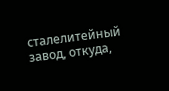сталелитейный завод, откуда,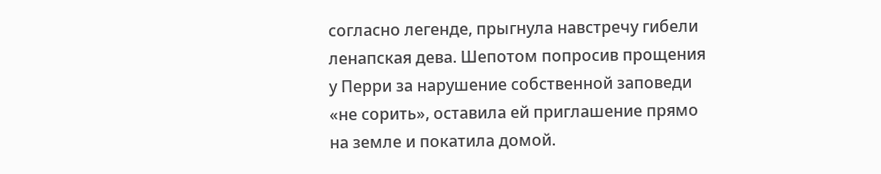согласно легенде, прыгнула навстречу гибели ленапская дева. Шепотом попросив прощения у Перри за нарушение собственной заповеди «не сорить», оставила ей приглашение прямо на земле и покатила домой.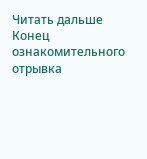Читать дальше
Конец ознакомительного отрывка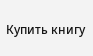Купить книгу